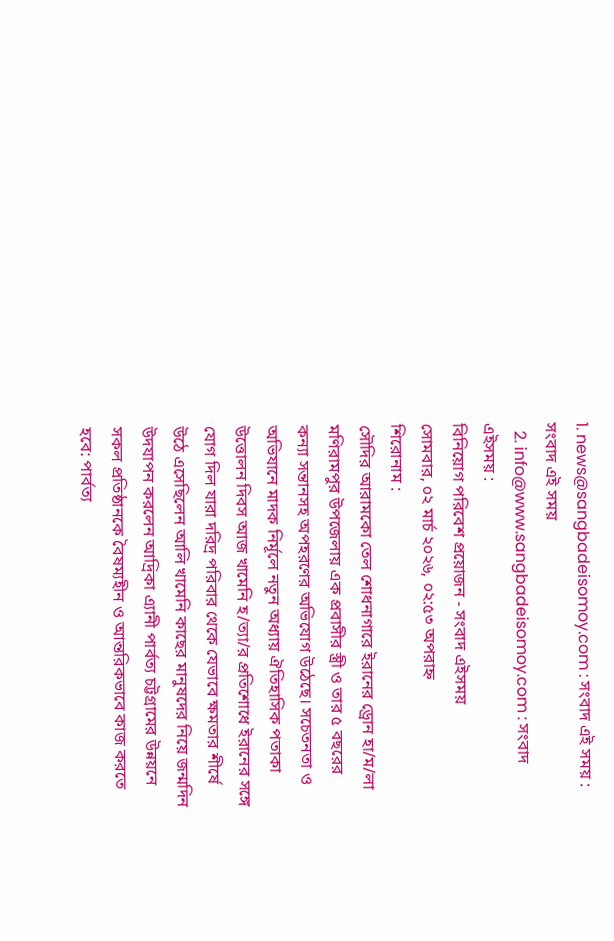1. news@sangbadeisomoy.com : সংবাদ এই সময় : সংবাদ এই সময়
  2. info@www.sangbadeisomoy.com : সংবাদ এইসময় :
বিনিয়োগ পরিবেশ প্রয়োজন - সংবাদ এইসময়
সোমবার, ০২ মার্চ ২০২৬, ০২:৫৩ অপরাহ্ন
শিরোনাম :
সৌদির আরামকো তেল শোধনাগারে ইরানের ড্রোন হা/ম/লা মণিরামপুর উপজেলায় এক প্রবাসীর স্ত্রী ও তার ৫ বছরের কন্যা সন্তানসহ অপহরণের অভিযোগ উঠেছে। সচেতনতা ও অভিযানে মাদক নির্মূলে নতুন অধ্যায় ঐতিহাসিক পতাকা উত্তোলন দিবস আজ খামেনি হ/ত্যা/র প্রতিশোধে ইরানের সঙ্গে যোগ দিল যারা দরিদ্র পরিবার থেকে যেভাবে ক্ষমতার শীর্ষে উঠে এসেছিলেন আলি খামেনি কাছের মানুষদের নিয়ে জন্মদিন উদযাপন করলেন আদ্রিকা এ্যানী পার্বত্য চট্টগ্রামের উন্নয়নে সকল প্রতিষ্ঠানকে বৈষম্যহীন ও আন্তরিকভাবে কাজ করতে হবে: পার্বত্য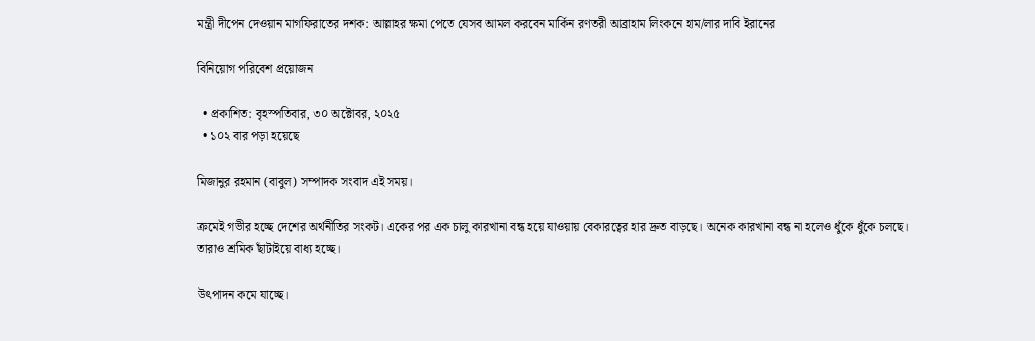মন্ত্রী দীপেন দেওয়ান মাগফিরাতের দশক: আল্লাহর ক্ষমা পেতে যেসব আমল করবেন মার্কিন রণতরী আব্রাহাম লিংকনে হাম/লার দাবি ইরানের

বিনিয়োগ পরিবেশ প্রয়োজন

  • প্রকাশিত: বৃহস্পতিবার, ৩০ অক্টোবর, ২০২৫
  • ১০২ বার পড়া হয়েছে

মিজানুর রহমান (বাবুল) সম্পাদক সংবাদ এই সময়।

ক্রমেই গভীর হচ্ছে দেশের অর্থনীতির সংকট। একের পর এক চালু কারখানা বন্ধ হয়ে যাওয়ায় বেকারত্বের হার দ্রুত বাড়ছে। অনেক কারখানা বন্ধ না হলেও ধুঁকে ধুঁকে চলছে। তারাও শ্রমিক ছাঁটাইয়ে বাধ্য হচ্ছে।

উৎপাদন কমে যাচ্ছে।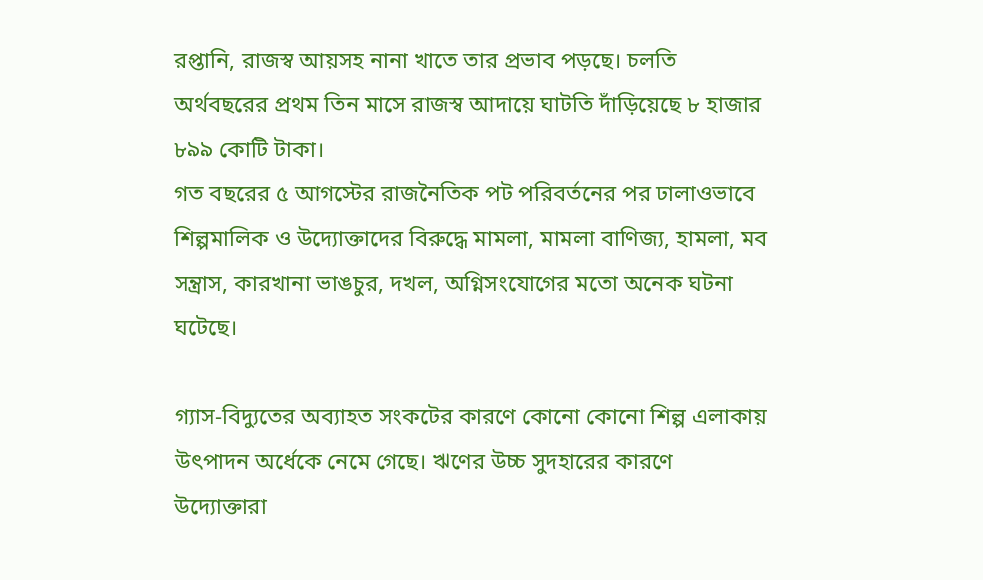রপ্তানি, রাজস্ব আয়সহ নানা খাতে তার প্রভাব পড়ছে। চলতি অর্থবছরের প্রথম তিন মাসে রাজস্ব আদায়ে ঘাটতি দাঁড়িয়েছে ৮ হাজার ৮৯৯ কোটি টাকা।
গত বছরের ৫ আগস্টের রাজনৈতিক পট পরিবর্তনের পর ঢালাওভাবে শিল্পমালিক ও উদ্যোক্তাদের বিরুদ্ধে মামলা, মামলা বাণিজ্য, হামলা, মব সন্ত্রাস, কারখানা ভাঙচুর, দখল, অগ্নিসংযোগের মতো অনেক ঘটনা ঘটেছে।

গ্যাস-বিদ্যুতের অব্যাহত সংকটের কারণে কোনো কোনো শিল্প এলাকায় উৎপাদন অর্ধেকে নেমে গেছে। ঋণের উচ্চ সুদহারের কারণে উদ্যোক্তারা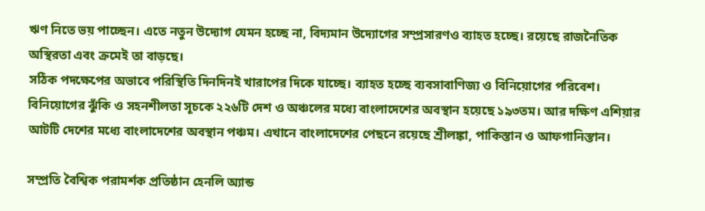ঋণ নিতে ভয় পাচ্ছেন। এতে নতুন উদ্যোগ যেমন হচ্ছে না, বিদ্যমান উদ্যোগের সম্প্রসারণও ব্যাহত হচ্ছে। রয়েছে রাজনৈতিক অস্থিরতা এবং ক্রমেই তা বাড়ছে।
সঠিক পদক্ষেপের অভাবে পরিস্থিতি দিনদিনই খারাপের দিকে যাচ্ছে। ব্যাহত হচ্ছে ব্যবসাবাণিজ্য ও বিনিয়োগের পরিবেশ। বিনিয়োগের ঝুঁকি ও সহনশীলতা সূচকে ২২৬টি দেশ ও অঞ্চলের মধ্যে বাংলাদেশের অবস্থান হয়েছে ১৯৩তম। আর দক্ষিণ এশিয়ার আটটি দেশের মধ্যে বাংলাদেশের অবস্থান পঞ্চম। এখানে বাংলাদেশের পেছনে রয়েছে শ্রীলঙ্কা, পাকিস্তান ও আফগানিস্তান।

সম্প্রতি বৈশ্বিক পরামর্শক প্রতিষ্ঠান হেনলি অ্যান্ড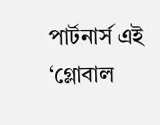পার্টনার্স এই ‘গ্লোবাল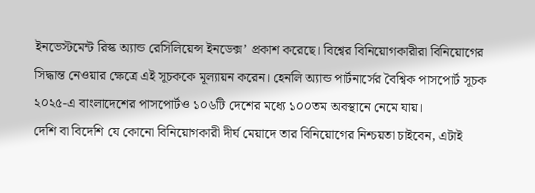ইনভেস্টমেন্ট রিস্ক অ্যান্ড রেসিলিয়েন্স ইনডেক্স’ প্রকাশ করেছে। বিশ্বের বিনিয়োগকারীরা বিনিয়োগের সিদ্ধান্ত নেওয়ার ক্ষেত্রে এই সূচককে মূল্যায়ন করেন। হেনলি অ্যান্ড পার্টনার্সের বৈশ্বিক পাসপোর্ট সূচক ২০২৫-এ বাংলাদেশের পাসপোর্টও ১০৬টি দেশের মধ্যে ১০০তম অবস্থানে নেমে যায়।
দেশি বা বিদেশি যে কোনো বিনিয়োগকারী দীর্ঘ মেয়াদে তার বিনিয়োগের নিশ্চয়তা চাইবেন, এটাই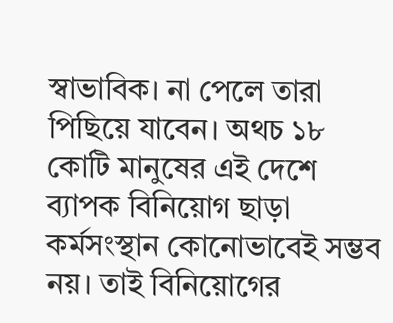স্বাভাবিক। না পেলে তারা পিছিয়ে যাবেন। অথচ ১৮ কোটি মানুষের এই দেশে ব্যাপক বিনিয়োগ ছাড়া কর্মসংস্থান কোনোভাবেই সম্ভব নয়। তাই বিনিয়োগের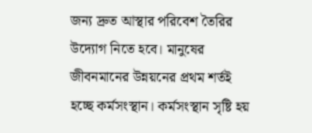জন্য দ্রুত আস্থার পরিবেশ তৈরির উদ্যোগ নিতে হবে। মানুষের জীবনমানের উন্নয়নের প্রথম শর্তই হচ্ছে কর্মসংস্থান। কর্মসংস্থান সৃষ্টি হয়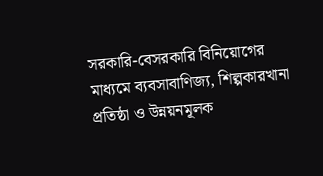সরকারি-বেসরকারি বিনিয়োগের মাধ্যমে ব্যবসাবাণিজ্য, শিল্পকারখানা প্রতিষ্ঠা ও উন্নয়নমূলক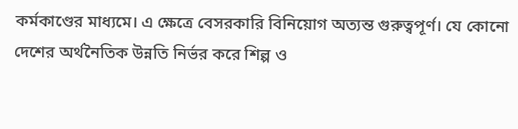কর্মকাণ্ডের মাধ্যমে। এ ক্ষেত্রে বেসরকারি বিনিয়োগ অত্যন্ত গুরুত্বপূর্ণ। যে কোনো দেশের অর্থনৈতিক উন্নতি নির্ভর করে শিল্প ও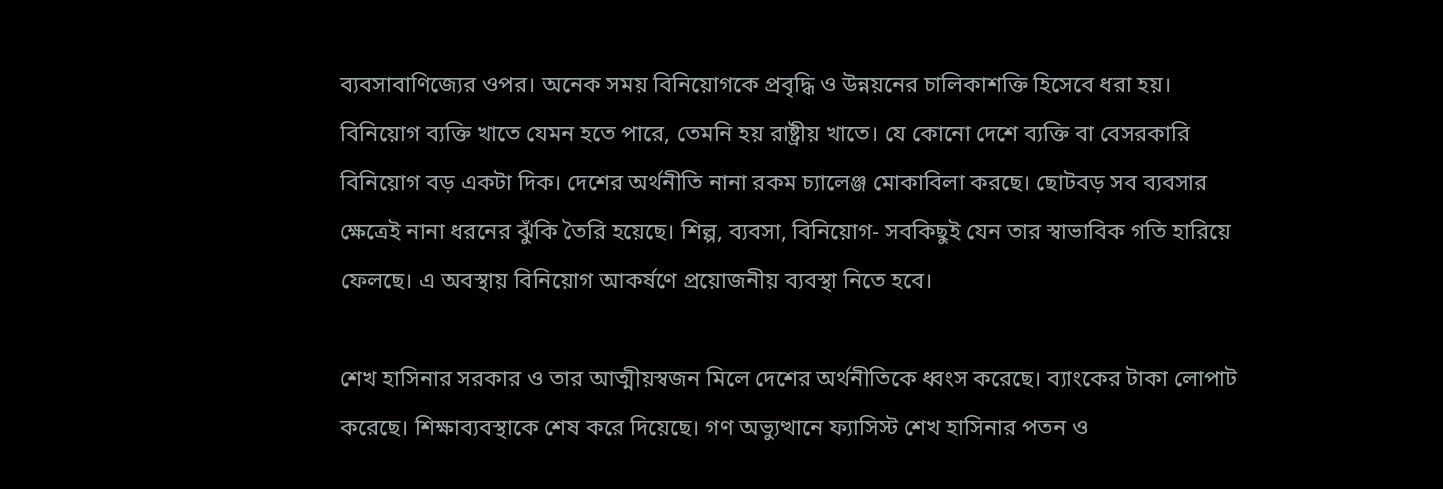ব্যবসাবাণিজ্যের ওপর। অনেক সময় বিনিয়োগকে প্রবৃদ্ধি ও উন্নয়নের চালিকাশক্তি হিসেবে ধরা হয়। বিনিয়োগ ব্যক্তি খাতে যেমন হতে পারে, তেমনি হয় রাষ্ট্রীয় খাতে। যে কোনো দেশে ব্যক্তি বা বেসরকারি বিনিয়োগ বড় একটা দিক। দেশের অর্থনীতি নানা রকম চ্যালেঞ্জ মোকাবিলা করছে। ছোটবড় সব ব্যবসার ক্ষেত্রেই নানা ধরনের ঝুঁকি তৈরি হয়েছে। শিল্প, ব্যবসা, বিনিয়োগ- সবকিছুই যেন তার স্বাভাবিক গতি হারিয়ে ফেলছে। এ অবস্থায় বিনিয়োগ আকর্ষণে প্রয়োজনীয় ব্যবস্থা নিতে হবে।

শেখ হাসিনার সরকার ও তার আত্মীয়স্বজন মিলে দেশের অর্থনীতিকে ধ্বংস করেছে। ব্যাংকের টাকা লোপাট করেছে। শিক্ষাব্যবস্থাকে শেষ করে দিয়েছে। গণ অভ্যুত্থানে ফ্যাসিস্ট শেখ হাসিনার পতন ও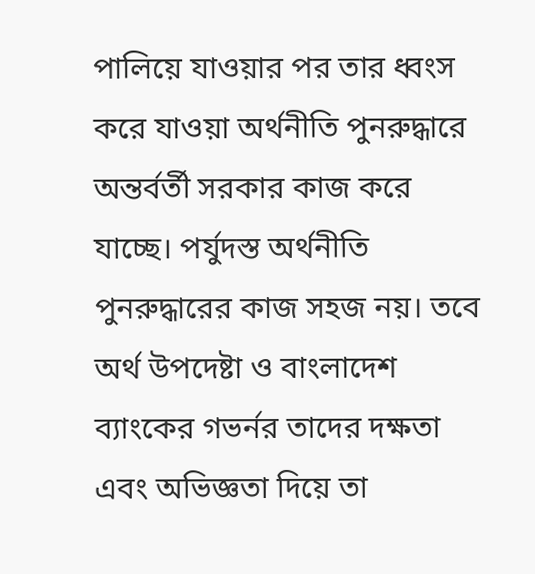পালিয়ে যাওয়ার পর তার ধ্বংস করে যাওয়া অর্থনীতি পুনরুদ্ধারে অন্তর্বর্তী সরকার কাজ করে যাচ্ছে। পর্যুদস্ত অর্থনীতি পুনরুদ্ধারের কাজ সহজ নয়। তবে অর্থ উপদেষ্টা ও বাংলাদেশ ব্যাংকের গভর্নর তাদের দক্ষতা এবং অভিজ্ঞতা দিয়ে তা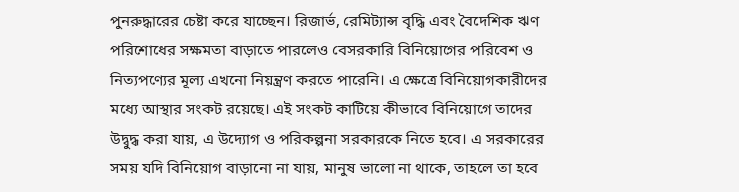পুনরুদ্ধারের চেষ্টা করে যাচ্ছেন। রিজার্ভ, রেমিট্যান্স বৃদ্ধি এবং বৈদেশিক ঋণ পরিশোধের সক্ষমতা বাড়াতে পারলেও বেসরকারি বিনিয়োগের পরিবেশ ও নিত্যপণ্যের মূল্য এখনো নিয়ন্ত্রণ করতে পারেনি। এ ক্ষেত্রে বিনিয়োগকারীদের মধ্যে আস্থার সংকট রয়েছে। এই সংকট কাটিয়ে কীভাবে বিনিয়োগে তাদের উদ্বুদ্ধ করা যায়, এ উদ্যোগ ও পরিকল্পনা সরকারকে নিতে হবে। এ সরকারের সময় যদি বিনিয়োগ বাড়ানো না যায়, মানুষ ভালো না থাকে, তাহলে তা হবে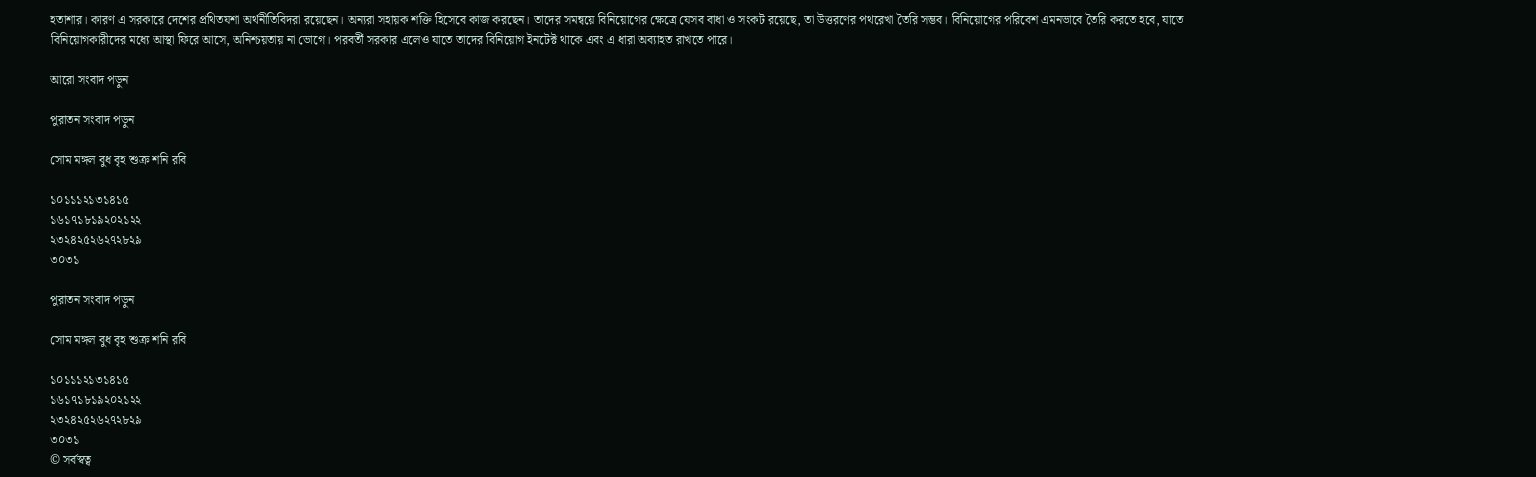হতাশার। কারণ এ সরকারে দেশের প্রথিতযশা অর্থনীতিবিদরা রয়েছেন। অন্যরা সহায়ক শক্তি হিসেবে কাজ করছেন। তাদের সমন্বয়ে বিনিয়োগের ক্ষেত্রে যেসব বাধা ও সংকট রয়েছে, তা উত্তরণের পথরেখা তৈরি সম্ভব। বিনিয়োগের পরিবেশ এমনভাবে তৈরি করতে হবে, যাতে বিনিয়োগকারীদের মধ্যে আস্থা ফিরে আসে, অনিশ্চয়তায় না ভোগে। পরবর্তী সরকার এলেও যাতে তাদের বিনিয়োগ ইনটেক্ট থাকে এবং এ ধারা অব্যাহত রাখতে পারে।

আরো সংবাদ পড়ুন

পুরাতন সংবাদ পড়ুন

সোম মঙ্গল বুধ বৃহ শুক্র শনি রবি

১০১১১২১৩১৪১৫
১৬১৭১৮১৯২০২১২২
২৩২৪২৫২৬২৭২৮২৯
৩০৩১

পুরাতন সংবাদ পড়ুন

সোম মঙ্গল বুধ বৃহ শুক্র শনি রবি

১০১১১২১৩১৪১৫
১৬১৭১৮১৯২০২১২২
২৩২৪২৫২৬২৭২৮২৯
৩০৩১
© সর্বস্বত্ব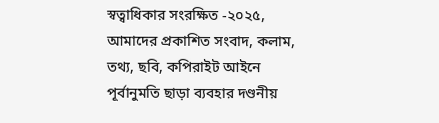স্বত্বাধিকার সংরক্ষিত -২০২৫, আমাদের প্রকাশিত সংবাদ, কলাম, তথ্য, ছবি, কপিরাইট আইনে পূর্বানুমতি ছাড়া ব্যবহার দণ্ডনীয়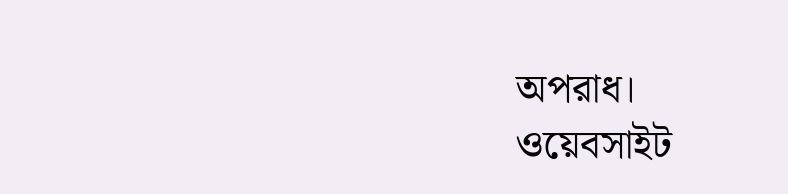অপরাধ।
ওয়েবসাইট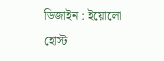ডিজাইন : ইয়োলো হোস্ট